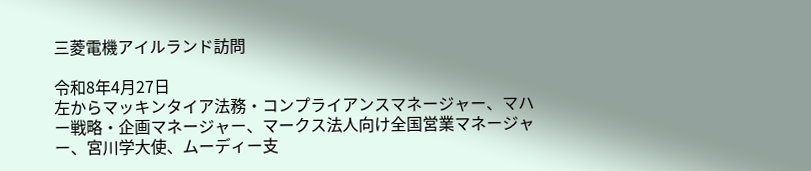三菱電機アイルランド訪問

令和8年4月27日
左からマッキンタイア法務・コンプライアンスマネージャー、マハー戦略・企画マネージャー、マークス法人向け全国営業マネージャー、宮川学大使、ムーディー支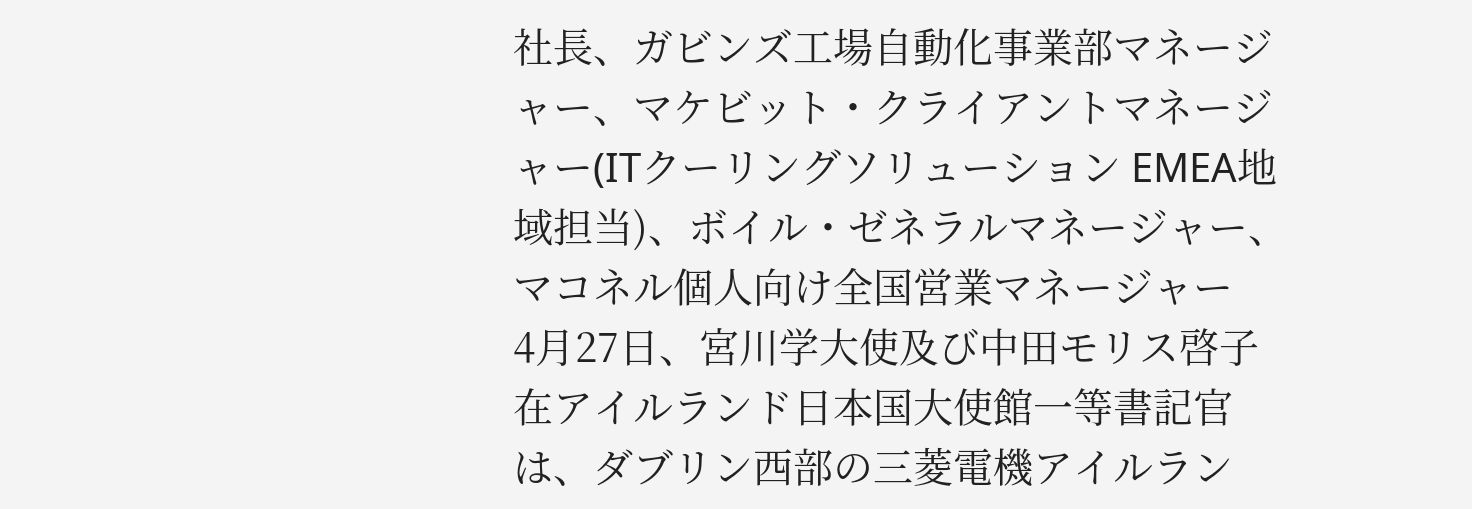社長、ガビンズ工場自動化事業部マネージャー、マケビット・クライアントマネージャー(ITクーリングソリューション EMEA地域担当)、ボイル・ゼネラルマネージャー、マコネル個人向け全国営業マネージャー
4月27日、宮川学大使及び中田モリス啓子在アイルランド日本国大使館一等書記官は、ダブリン西部の三菱電機アイルラン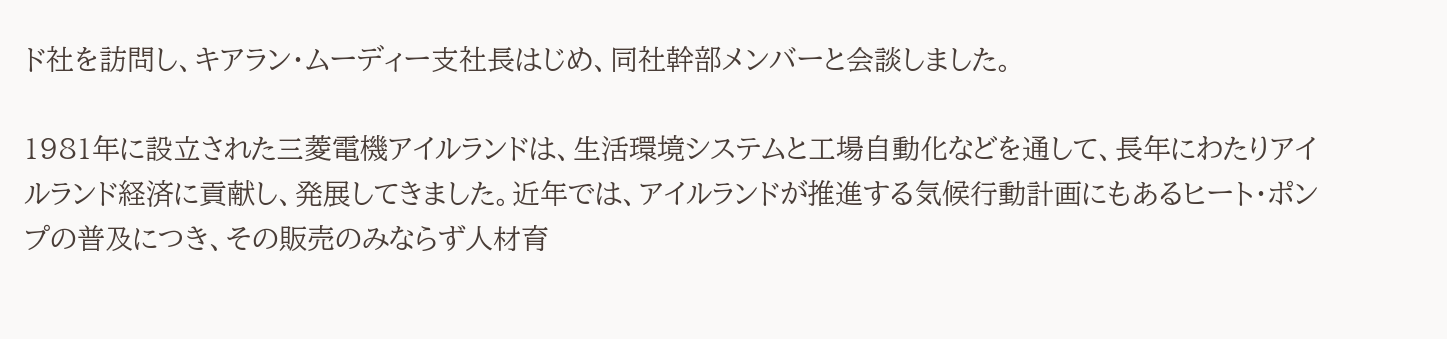ド社を訪問し、キアラン・ムーディー支社長はじめ、同社幹部メンバーと会談しました。

1981年に設立された三菱電機アイルランドは、生活環境システムと工場自動化などを通して、長年にわたりアイルランド経済に貢献し、発展してきました。近年では、アイルランドが推進する気候行動計画にもあるヒート・ポンプの普及につき、その販売のみならず人材育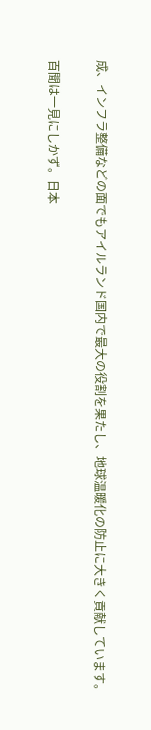成、インフラ整備などの面でもアイルランド国内で最大の役割を果たし、地球温暖化の防止に大きく貢献しています。

百聞は一見にしかず。日本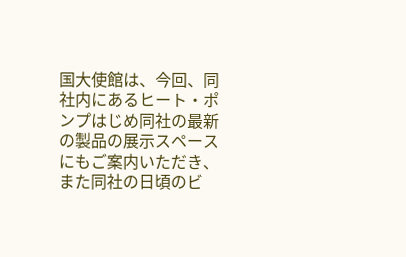国大使館は、今回、同社内にあるヒート・ポンプはじめ同社の最新の製品の展示スペースにもご案内いただき、また同社の日頃のビ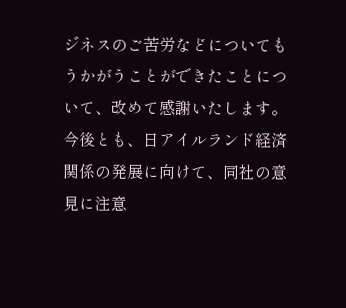ジネスのご苦労などについてもうかがうことができたことについて、改めて感謝いたします。今後とも、日アイルランド経済関係の発展に向けて、同社の意見に注意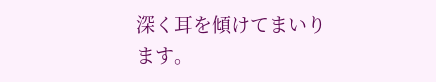深く耳を傾けてまいります。